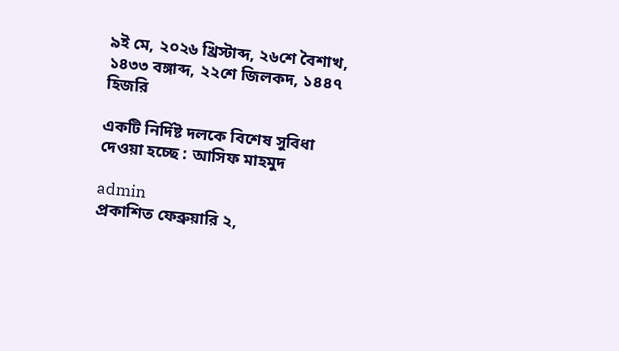৯ই মে, ২০২৬ খ্রিস্টাব্দ, ২৬শে বৈশাখ, ১৪৩৩ বঙ্গাব্দ, ২২শে জিলকদ, ১৪৪৭ হিজরি

একটি নির্দিষ্ট দলকে বিশেষ সুবিধা দেওয়া হচ্ছে : আসিফ মাহমুদ

admin
প্রকাশিত ফেব্রুয়ারি ২,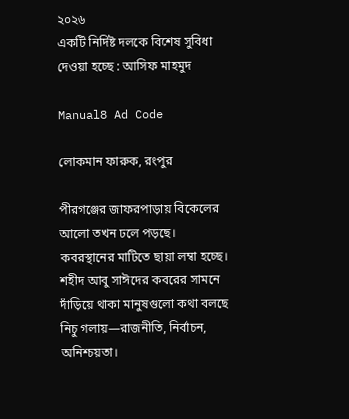২০২৬
একটি নির্দিষ্ট দলকে বিশেষ সুবিধা দেওয়া হচ্ছে : আসিফ মাহমুদ

Manual8 Ad Code

লোকমান ফারুক, রংপুর

পীরগঞ্জের জাফরপাড়ায় বিকেলের আলো তখন ঢলে পড়ছে। কবরস্থানের মাটিতে ছায়া লম্বা হচ্ছে। শহীদ আবু সাঈদের কবরের সামনে দাঁড়িয়ে থাকা মানুষগুলো কথা বলছে নিচু গলায়—রাজনীতি, নির্বাচন, অনিশ্চয়তা।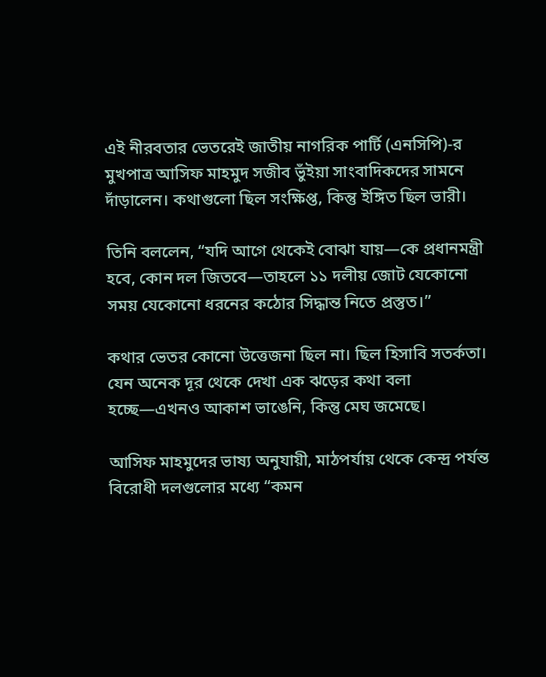এই নীরবতার ভেতরেই জাতীয় নাগরিক পার্টি (এনসিপি)-র মুখপাত্র আসিফ মাহমুদ সজীব ভুঁইয়া সাংবাদিকদের সামনে দাঁড়ালেন। কথাগুলো ছিল সংক্ষিপ্ত, কিন্তু ইঙ্গিত ছিল ভারী।

তিনি বললেন, “যদি আগে থেকেই বোঝা যায়—কে প্রধানমন্ত্রী হবে, কোন দল জিতবে—তাহলে ১১ দলীয় জোট যেকোনো সময় যেকোনো ধরনের কঠোর সিদ্ধান্ত নিতে প্রস্তুত।”

কথার ভেতর কোনো উত্তেজনা ছিল না। ছিল হিসাবি সতর্কতা। যেন অনেক দূর থেকে দেখা এক ঝড়ের কথা বলা হচ্ছে—এখনও আকাশ ভাঙেনি, কিন্তু মেঘ জমেছে।

আসিফ মাহমুদের ভাষ্য অনুযায়ী, মাঠপর্যায় থেকে কেন্দ্র পর্যন্ত বিরোধী দলগুলোর মধ্যে “কমন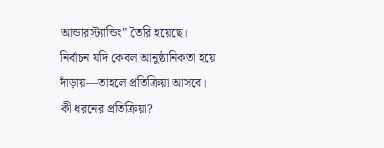আন্ডারস্ট্যান্ডিং” তৈরি হয়েছে। নির্বাচন যদি কেবল আনুষ্ঠানিকতা হয়ে দাঁড়ায়—তাহলে প্রতিক্রিয়া আসবে। কী ধরনের প্রতিক্রিয়া?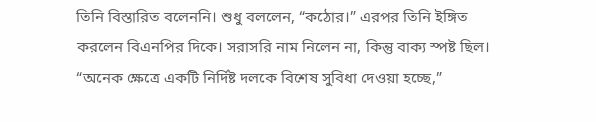তিনি বিস্তারিত বলেননি। শুধু বললেন, “কঠোর।” এরপর তিনি ইঙ্গিত করলেন বিএনপির দিকে। সরাসরি নাম নিলেন না, কিন্তু বাক্য স্পষ্ট ছিল।
“অনেক ক্ষেত্রে একটি নির্দিষ্ট দলকে বিশেষ সুবিধা দেওয়া হচ্ছে,”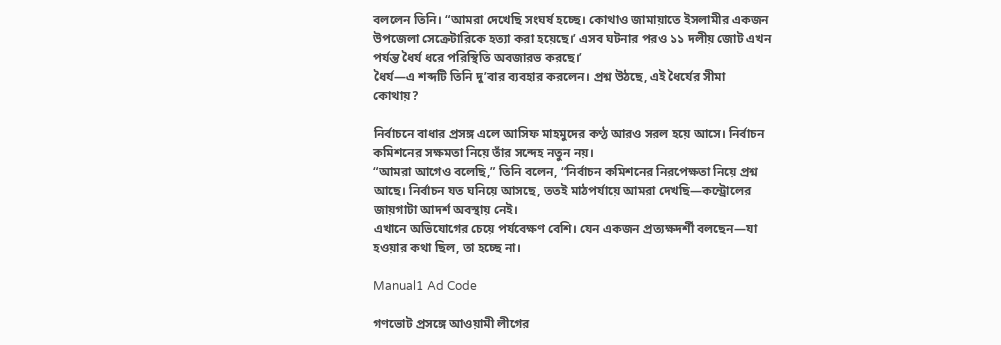বললেন তিনি। “আমরা দেখেছি সংঘর্ষ হচ্ছে। কোথাও জামায়াতে ইসলামীর একজন উপজেলা সেক্রেটারিকে হত্যা করা হয়েছে।’ এসব ঘটনার পরও ১১ দলীয় জোট এখন পর্যন্ত ধৈর্য ধরে পরিস্থিতি অবজারভ করছে।’
ধৈর্য—এ শব্দটি তিনি দু’বার ব্যবহার করলেন। প্রশ্ন উঠছে, এই ধৈর্যের সীমা কোথায়?

নির্বাচনে বাধার প্রসঙ্গ এলে আসিফ মাহমুদের কণ্ঠ আরও সরল হয়ে আসে। নির্বাচন কমিশনের সক্ষমতা নিয়ে তাঁর সন্দেহ নতুন নয়।
“আমরা আগেও বলেছি,” তিনি বলেন, “নির্বাচন কমিশনের নিরপেক্ষতা নিয়ে প্রশ্ন আছে। নির্বাচন যত ঘনিয়ে আসছে, ততই মাঠপর্যায়ে আমরা দেখছি—কন্ট্রোলের জায়গাটা আদর্শ অবস্থায় নেই।
এখানে অভিযোগের চেয়ে পর্যবেক্ষণ বেশি। যেন একজন প্রত্যক্ষদর্শী বলছেন—যা হওয়ার কথা ছিল, তা হচ্ছে না।

Manual1 Ad Code

গণভোট প্রসঙ্গে আওয়ামী লীগের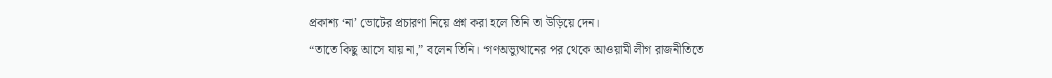প্রকাশ্য ‘না’ ভোটের প্রচারণা নিয়ে প্রশ্ন করা হলে তিনি তা উড়িয়ে দেন।
“তাতে কিছু আসে যায় না,” বলেন তিনি। ‘গণঅভ্যুত্থানের পর থেকে আওয়ামী লীগ রাজনীতিতে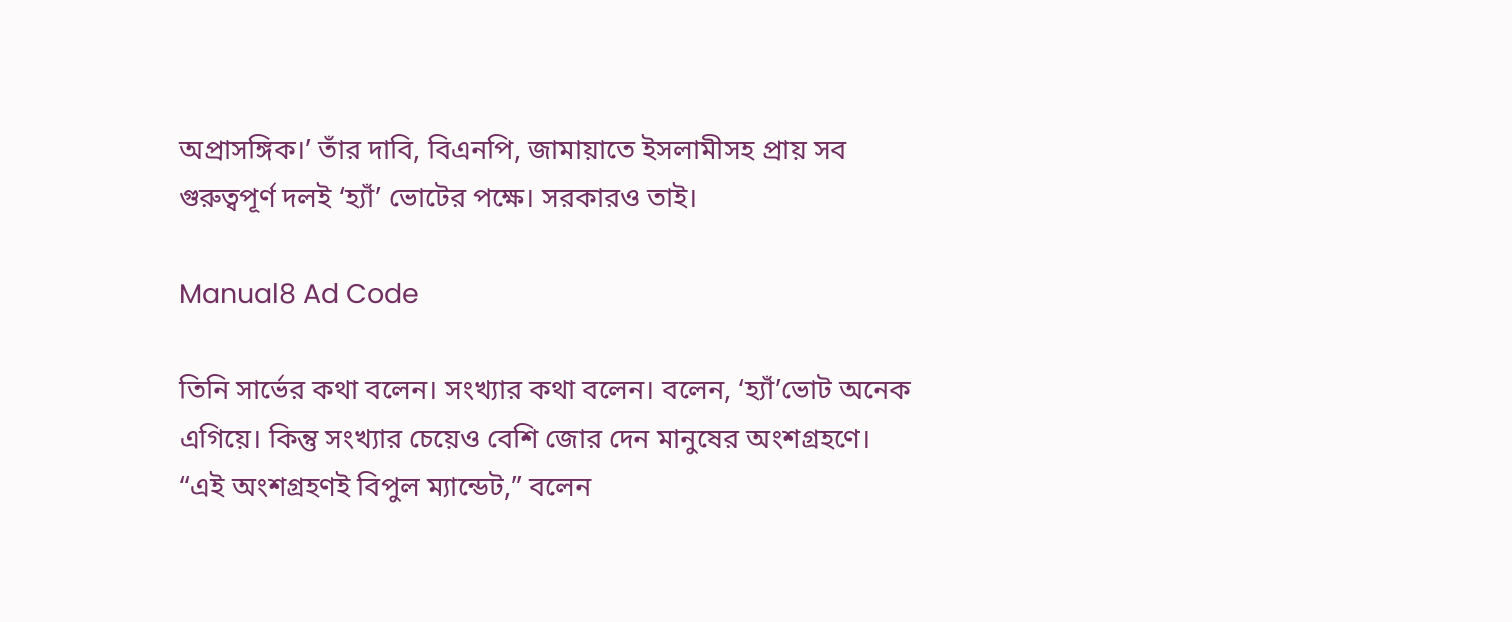অপ্রাসঙ্গিক।’ তাঁর দাবি, বিএনপি, জামায়াতে ইসলামীসহ প্রায় সব গুরুত্বপূর্ণ দলই ‘হ্যাঁ’ ভোটের পক্ষে। সরকারও তাই।

Manual8 Ad Code

তিনি সার্ভের কথা বলেন। সংখ্যার কথা বলেন। বলেন, ‘হ্যাঁ’ভোট অনেক এগিয়ে। কিন্তু সংখ্যার চেয়েও বেশি জোর দেন মানুষের অংশগ্রহণে।
“এই অংশগ্রহণই বিপুল ম্যান্ডেট,” বলেন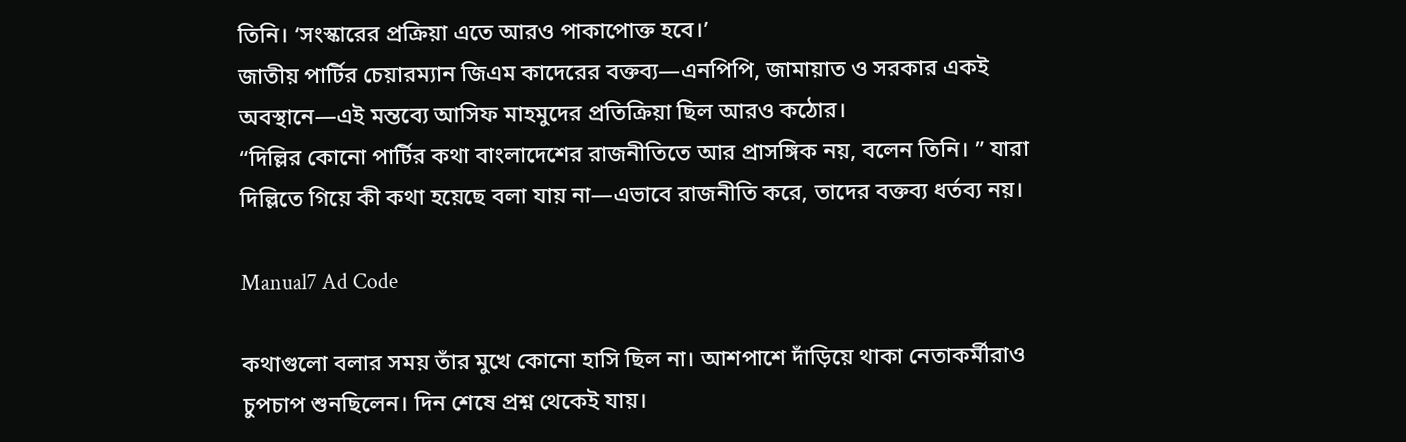তিনি। ‘সংস্কারের প্রক্রিয়া এতে আরও পাকাপোক্ত হবে।’
জাতীয় পার্টির চেয়ারম্যান জিএম কাদেরের বক্তব্য—এনপিপি, জামায়াত ও সরকার একই অবস্থানে—এই মন্তব্যে আসিফ মাহমুদের প্রতিক্রিয়া ছিল আরও কঠোর।
“দিল্লির কোনো পার্টির কথা বাংলাদেশের রাজনীতিতে আর প্রাসঙ্গিক নয়, বলেন তিনি। ” যারা দিল্লিতে গিয়ে কী কথা হয়েছে বলা যায় না—এভাবে রাজনীতি করে, তাদের বক্তব্য ধর্তব্য নয়।

Manual7 Ad Code

কথাগুলো বলার সময় তাঁর মুখে কোনো হাসি ছিল না। আশপাশে দাঁড়িয়ে থাকা নেতাকর্মীরাও চুপচাপ শুনছিলেন। দিন শেষে প্রশ্ন থেকেই যায়।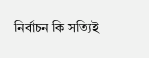নির্বাচন কি সত্যিই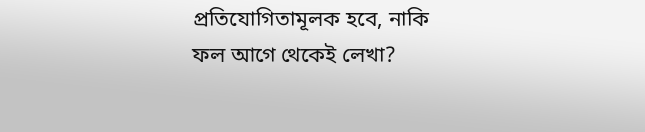প্রতিযোগিতামূলক হবে, নাকি ফল আগে থেকেই লেখা?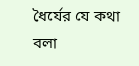ধৈর্যের যে কথা বলা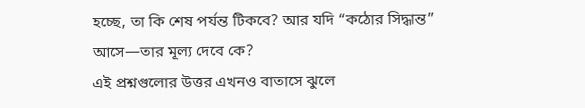হচ্ছে, তা কি শেষ পর্যন্ত টিকবে? আর যদি “কঠোর সিদ্ধান্ত” আসে—তার মূল্য দেবে কে?
এই প্রশ্নগুলোর উত্তর এখনও বাতাসে ঝুলে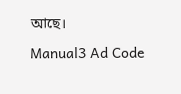আছে।

Manual3 Ad Code